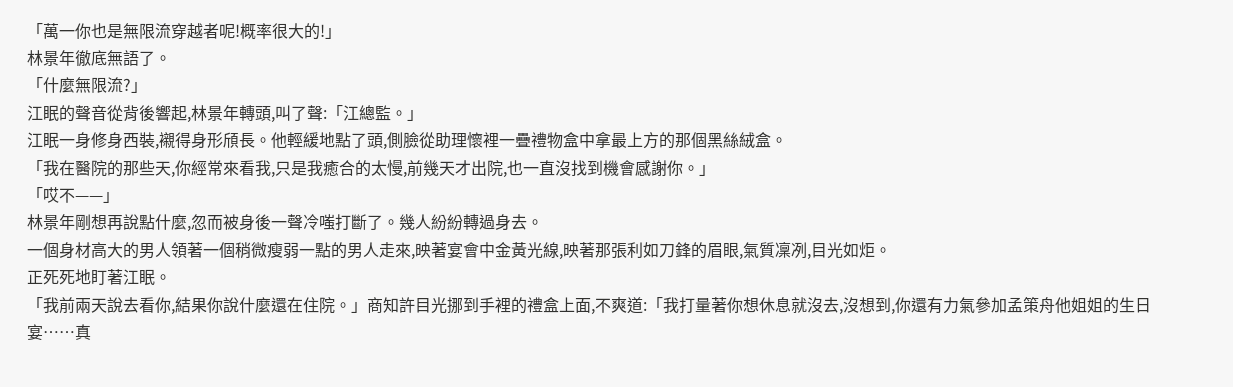「萬一你也是無限流穿越者呢!概率很大的!」
林景年徹底無語了。
「什麼無限流?」
江眠的聲音從背後響起,林景年轉頭,叫了聲:「江總監。」
江眠一身修身西裝,襯得身形頎長。他輕緩地點了頭,側臉從助理懷裡一疊禮物盒中拿最上方的那個黑絲絨盒。
「我在醫院的那些天,你經常來看我,只是我癒合的太慢,前幾天才出院,也一直沒找到機會感謝你。」
「哎不——」
林景年剛想再說點什麼,忽而被身後一聲冷嗤打斷了。幾人紛紛轉過身去。
一個身材高大的男人領著一個稍微瘦弱一點的男人走來,映著宴會中金黃光線,映著那張利如刀鋒的眉眼,氣質凜冽,目光如炬。
正死死地盯著江眠。
「我前兩天說去看你,結果你說什麼還在住院。」商知許目光挪到手裡的禮盒上面,不爽道:「我打量著你想休息就沒去,沒想到,你還有力氣參加孟策舟他姐姐的生日宴……真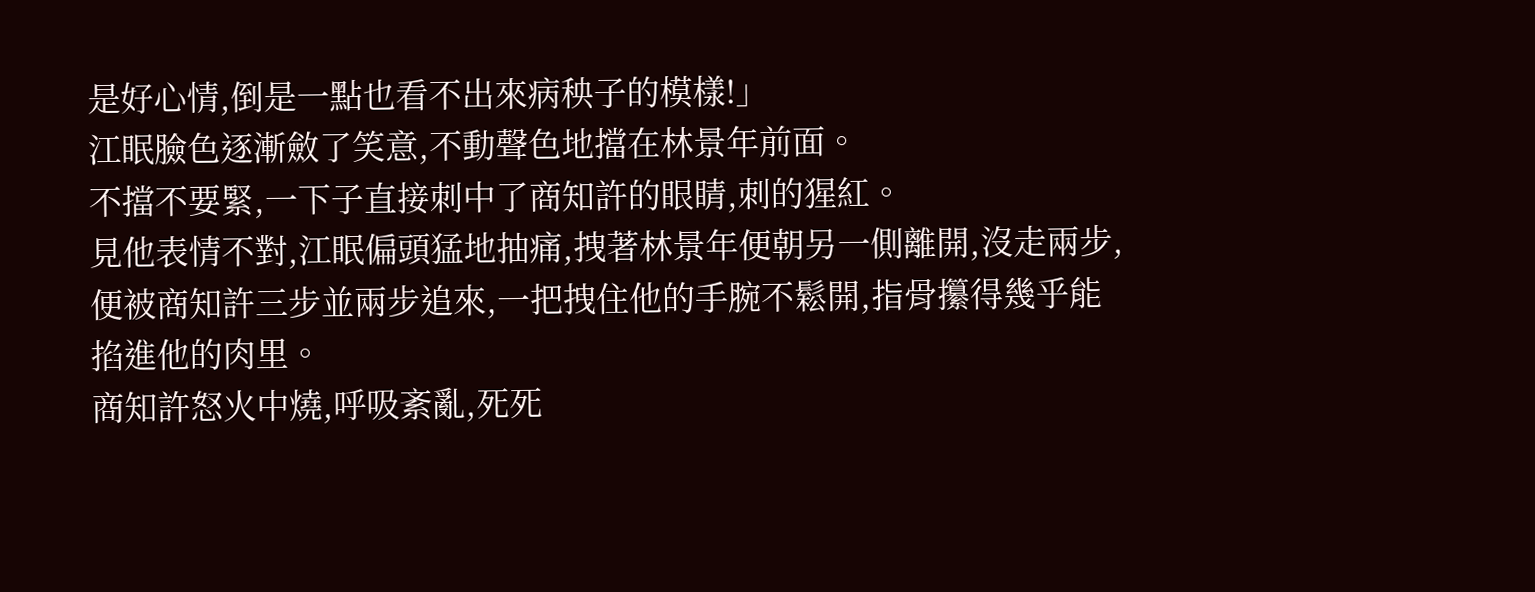是好心情,倒是一點也看不出來病秧子的模樣!」
江眠臉色逐漸斂了笑意,不動聲色地擋在林景年前面。
不擋不要緊,一下子直接刺中了商知許的眼睛,刺的猩紅。
見他表情不對,江眠偏頭猛地抽痛,拽著林景年便朝另一側離開,沒走兩步,便被商知許三步並兩步追來,一把拽住他的手腕不鬆開,指骨攥得幾乎能掐進他的肉里。
商知許怒火中燒,呼吸紊亂,死死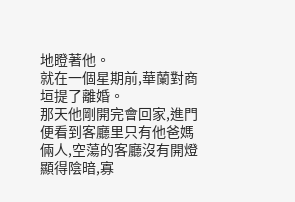地瞪著他。
就在一個星期前,華蘭對商垣提了離婚。
那天他剛開完會回家,進門便看到客廳里只有他爸媽倆人,空蕩的客廳沒有開燈顯得陰暗,寡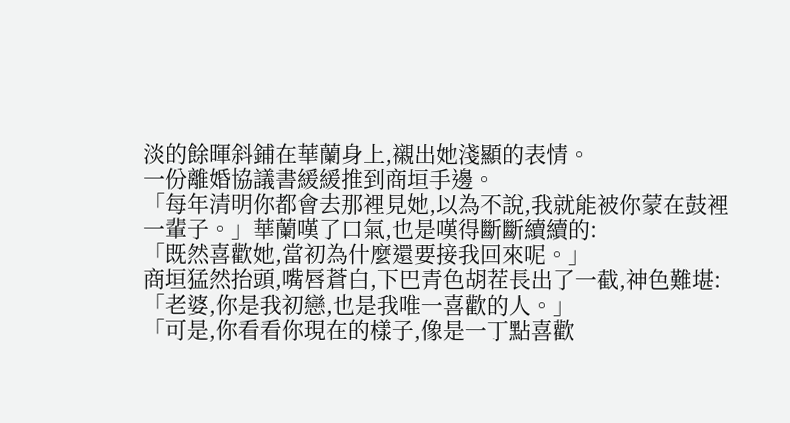淡的餘暉斜鋪在華蘭身上,襯出她淺顯的表情。
一份離婚協議書緩緩推到商垣手邊。
「每年清明你都會去那裡見她,以為不說,我就能被你蒙在鼓裡一輩子。」華蘭嘆了口氣,也是嘆得斷斷續續的:
「既然喜歡她,當初為什麼還要接我回來呢。」
商垣猛然抬頭,嘴唇蒼白,下巴青色胡茬長出了一截,神色難堪:「老婆,你是我初戀,也是我唯一喜歡的人。」
「可是,你看看你現在的樣子,像是一丁點喜歡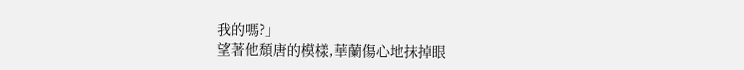我的嗎?」
望著他頹唐的模樣,華蘭傷心地抹掉眼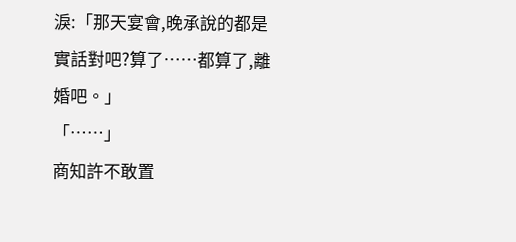淚:「那天宴會,晚承說的都是實話對吧?算了……都算了,離婚吧。」
「……」
商知許不敢置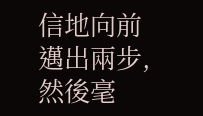信地向前邁出兩步,然後毫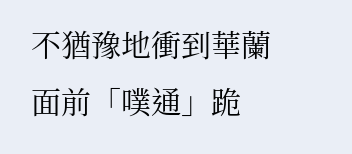不猶豫地衝到華蘭面前「噗通」跪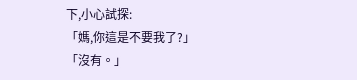下,小心試探:
「媽,你這是不要我了?」
「沒有。」